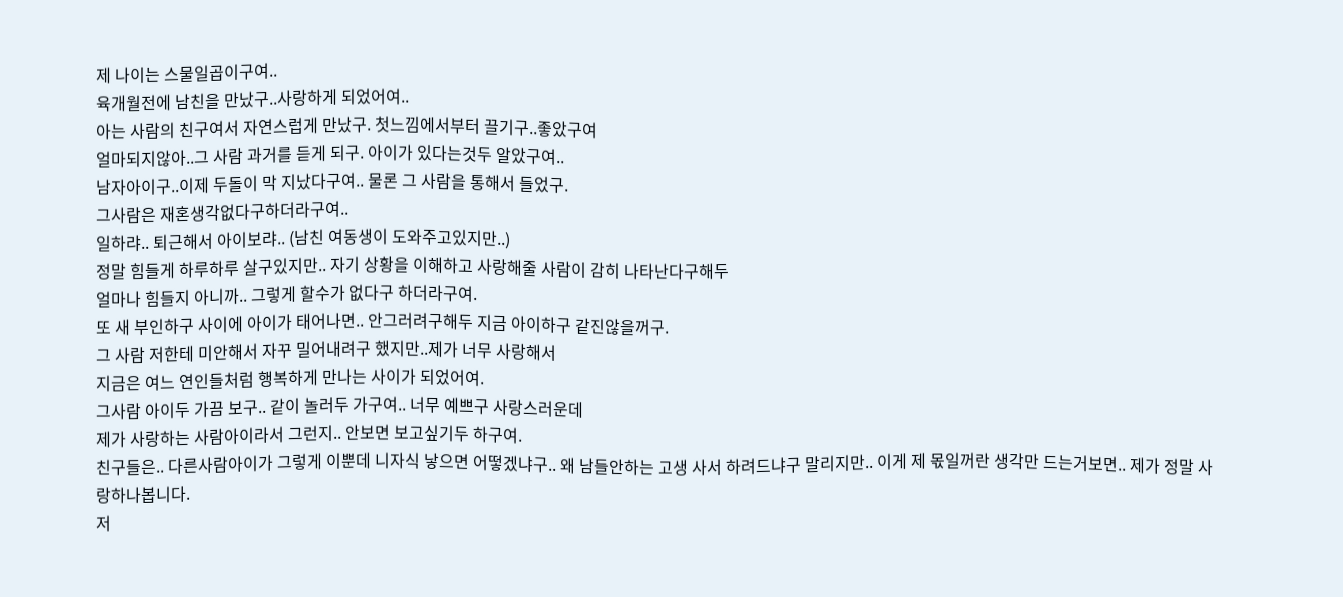제 나이는 스물일곱이구여..
육개월전에 남친을 만났구..사랑하게 되었어여..
아는 사람의 친구여서 자연스럽게 만났구. 첫느낌에서부터 끌기구..좋았구여
얼마되지않아..그 사람 과거를 듣게 되구. 아이가 있다는것두 알았구여..
남자아이구..이제 두돌이 막 지났다구여.. 물론 그 사람을 통해서 들었구.
그사람은 재혼생각없다구하더라구여..
일하랴.. 퇴근해서 아이보랴.. (남친 여동생이 도와주고있지만..)
정말 힘들게 하루하루 살구있지만.. 자기 상황을 이해하고 사랑해줄 사람이 감히 나타난다구해두
얼마나 힘들지 아니까.. 그렇게 할수가 없다구 하더라구여.
또 새 부인하구 사이에 아이가 태어나면.. 안그러려구해두 지금 아이하구 같진않을꺼구.
그 사람 저한테 미안해서 자꾸 밀어내려구 했지만..제가 너무 사랑해서
지금은 여느 연인들처럼 행복하게 만나는 사이가 되었어여.
그사람 아이두 가끔 보구.. 같이 놀러두 가구여.. 너무 예쁘구 사랑스러운데
제가 사랑하는 사람아이라서 그런지.. 안보면 보고싶기두 하구여.
친구들은.. 다른사람아이가 그렇게 이뿐데 니자식 낳으면 어떻겠냐구.. 왜 남들안하는 고생 사서 하려드냐구 말리지만.. 이게 제 몫일꺼란 생각만 드는거보면.. 제가 정말 사랑하나봅니다.
저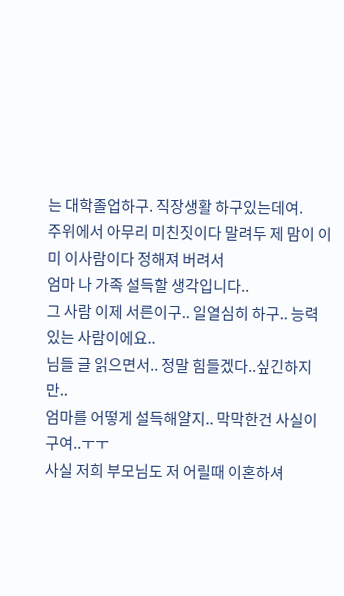는 대학졸업하구. 직장생활 하구있는데여.
주위에서 아무리 미친짓이다 말려두 제 맘이 이미 이사람이다 정해져 버려서
엄마 나 가족 설득할 생각입니다..
그 사람 이제 서른이구.. 일열심히 하구.. 능력있는 사람이에요..
님들 글 읽으면서.. 정말 힘들겠다..싶긴하지만..
엄마를 어떻게 설득해얄지.. 막막한건 사실이구여..ㅜㅜ
사실 저희 부모님도 저 어릴때 이혼하셔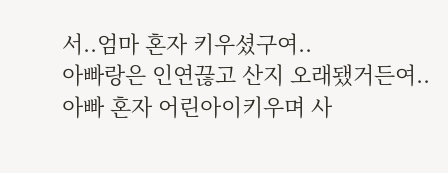서..엄마 혼자 키우셨구여..
아빠랑은 인연끊고 산지 오래됐거든여..
아빠 혼자 어린아이키우며 사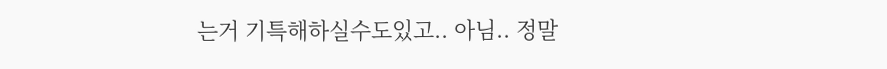는거 기특해하실수도있고.. 아님.. 정말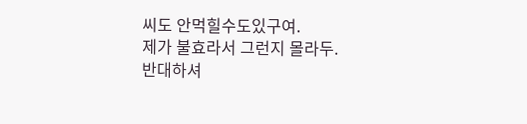씨도 안먹힐수도있구여.
제가 불효라서 그런지 몰라두.
반대하셔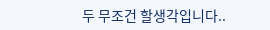두 무조건 할생각입니다..